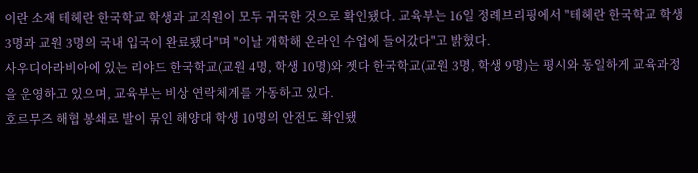이란 소재 테헤란 한국학교 학생과 교직원이 모두 귀국한 것으로 확인됐다. 교육부는 16일 정례브리핑에서 "테헤란 한국학교 학생 3명과 교원 3명의 국내 입국이 완료됐다"며 "이날 개학해 온라인 수업에 들어갔다"고 밝혔다.
사우디아라비아에 있는 리야드 한국학교(교원 4명, 학생 10명)와 젯다 한국학교(교원 3명, 학생 9명)는 평시와 동일하게 교육과정을 운영하고 있으며, 교육부는 비상 연락체계를 가동하고 있다.
호르무즈 해협 봉쇄로 발이 묶인 해양대 학생 10명의 안전도 확인됐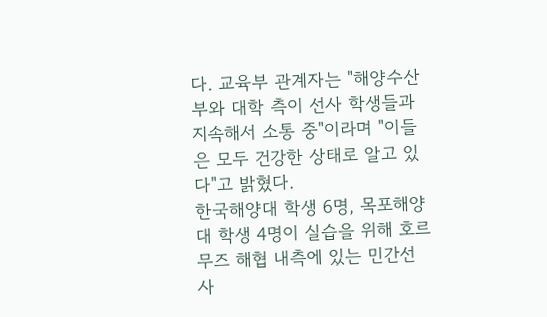다. 교육부 관계자는 "해양수산부와 대학 측이 선사 학생들과 지속해서 소통 중"이라며 "이들은 모두 건강한 상태로 알고 있다"고 밝혔다.
한국해양대 학생 6명, 목포해양대 학생 4명이 실습을 위해 호르무즈 해협 내측에 있는 민간선사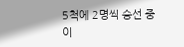5척에 2명씩 승선 중이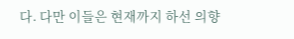다. 다만 이들은 현재까지 하선 의향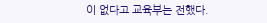이 없다고 교육부는 전했다.